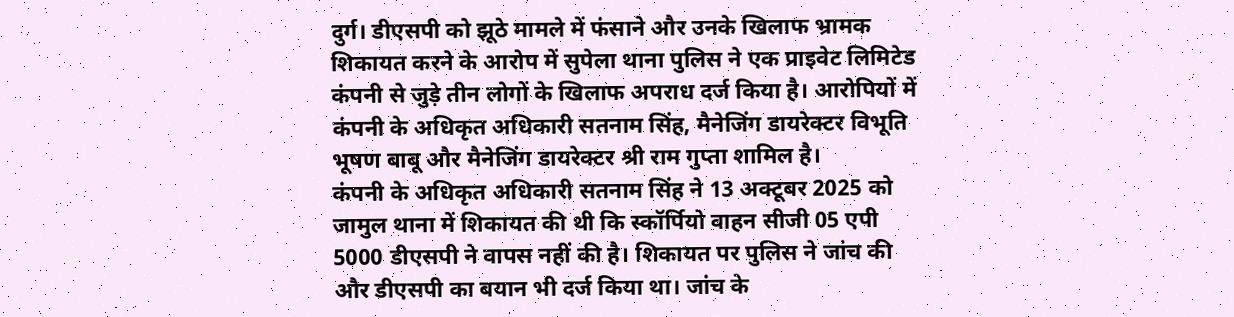दुर्ग। डीएसपी को झूठे मामले में फंसाने और उनके खिलाफ भ्रामक शिकायत करने के आरोप में सुपेला थाना पुलिस ने एक प्राइवेट लिमिटेड कंपनी से जुड़े तीन लोगों के खिलाफ अपराध दर्ज किया है। आरोपियों में कंपनी के अधिकृत अधिकारी सतनाम सिंह, मैनेजिंग डायरेक्टर विभूति भूषण बाबू और मैनेजिंग डायरेक्टर श्री राम गुप्ता शामिल है।
कंपनी के अधिकृत अधिकारी सतनाम सिंह ने 13 अक्टूबर 2025 को जामुल थाना में शिकायत की थी कि स्कॉर्पियो वाहन सीजी 05 एपी 5000 डीएसपी ने वापस नहीं की है। शिकायत पर पुलिस ने जांच की और डीएसपी का बयान भी दर्ज किया था। जांच के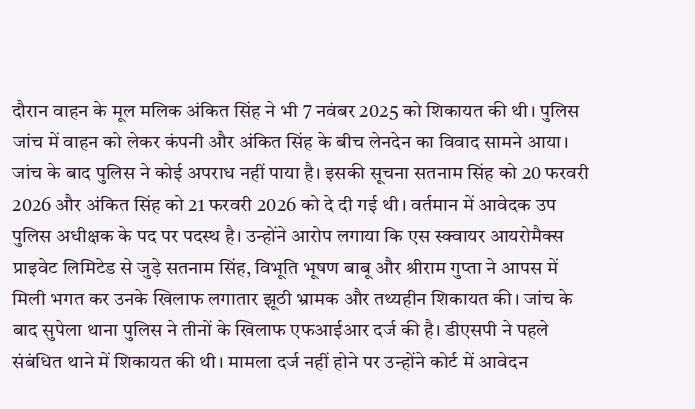दौरान वाहन के मूल मलिक अंकित सिंह ने भी 7 नवंबर 2025 को शिकायत की थी। पुलिस जांच में वाहन को लेकर कंपनी और अंकित सिंह के बीच लेनदेन का विवाद सामने आया। जांच के बाद पुलिस ने कोई अपराध नहीं पाया है। इसकी सूचना सतनाम सिंह को 20 फरवरी 2026 और अंकित सिंह को 21 फरवरी 2026 को दे दी गई थी। वर्तमान में आवेदक उप पुलिस अधीक्षक के पद पर पदस्थ है। उन्होंने आरोप लगाया कि एस स्क्वायर आयरोमैक्स प्राइवेट लिमिटेड से जुड़े सतनाम सिंह, विभूति भूषण बाबू और श्रीराम गुप्ता ने आपस में मिली भगत कर उनके खिलाफ लगातार झूठी भ्रामक और तथ्यहीन शिकायत की। जांच के बाद सुपेला थाना पुलिस ने तीनों के खिलाफ एफआईआर दर्ज की है। डीएसपी ने पहले संबंधित थाने में शिकायत की थी। मामला दर्ज नहीं होने पर उन्होंने कोर्ट में आवेदन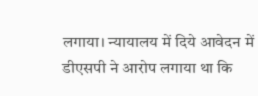लगाया। न्यायालय में दिये आवेदन में डीएसपी ने आरोप लगाया था कि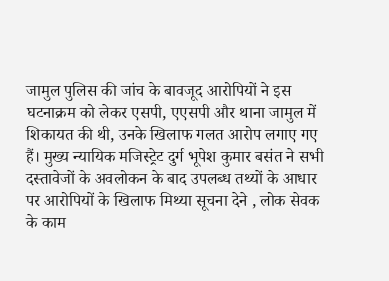जामुल पुलिस की जांच के बावजूद आरोपियों ने इस घटनाक्रम को लेकर एसपी, एएसपी और थाना जामुल में शिकायत की थी, उनके खिलाफ गलत आरोप लगाए गए हैं। मुख्य न्यायिक मजिस्ट्रेट दुर्ग भूपेश कुमार बसंत ने सभी दस्तावेजों के अवलोकन के बाद उपलब्ध तथ्यों के आधार पर आरोपियों के खिलाफ मिथ्या सूचना देने , लोक सेवक के काम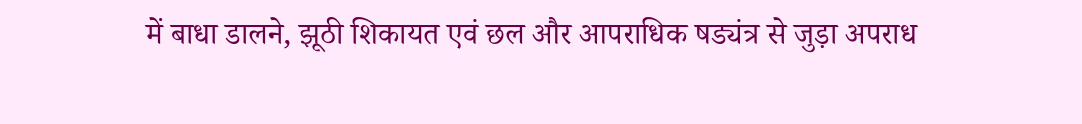में बाधा डालने, झूठी शिकायत एवं छल और आपराधिक षड्यंत्र से जुड़ा अपराध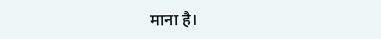माना है।